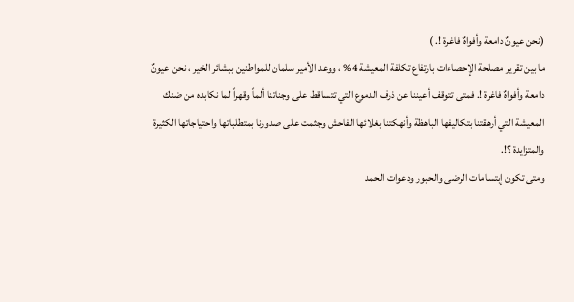(نحن عيونٌ دامعة وأفواهٌ فاغرة !. )
ما بين تقرير مصلحة الإحصاءات بارتفاع تكلفة المعيشة 4% ، ووعد الأمير سلمان للمواطنين ببشائر الخير ، نحن عيونٌ دامعة وأفواهٌ فاغرة !. فمتى تتوقف أعيننا عن ذرف الدموع التي تتساقط على وجناتنا ألماً وقهراً لما نكابده من ضنك المعيشة التي أرهقتنا بتكاليفها الباهظة وأنهكتنا بغلائها الفاحش وجثمت على صدورنا بمتطلباتها واحتياجاتها الكثيرة والمتزايدة ؟!.
ومتى تكون إبتسامات الرضى والحبور ودعوات الحمد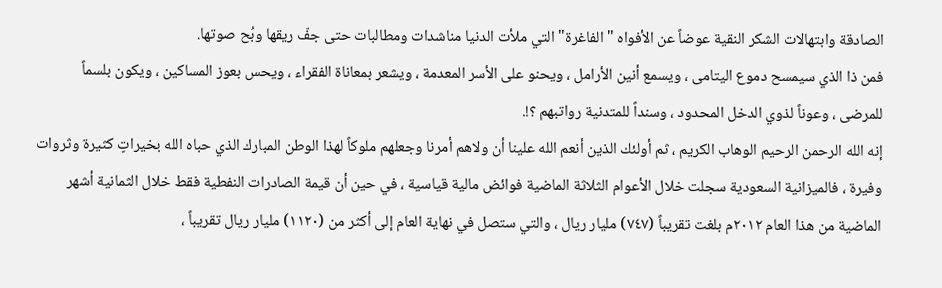الصادقة وابتهالات الشكر النقية عوضاً عن الأفواه "الفاغرة" التي ملأت الدنيا مناشدات ومطالبات حتى جفّ ريقها وبُح صوتها.
فمن ذا الذي سيمسح دموع اليتامى ، ويسمع أنين الأرامل ، ويحنو على الأسر المعدمة ، ويشعر بمعاناة الفقراء ، ويحس بعوز المساكين ، ويكون بلسماً للمرضى ، وعوناً لذوي الدخل المحدود ، وسنداً للمتدنية رواتبهم ؟!.
إنه الله الرحمن الرحيم الوهاب الكريم ، ثم أولئك الذين أنعم الله علينا أن ولاهم أمرنا وجعلهم ملوكاً لهذا الوطن المبارك الذي حباه الله بخيراتٍ كثيرة وثروات وفيرة ، فالميزانية السعودية سجلت خلال الأعوام الثلاثة الماضية فوائض مالية قياسية ، في حين أن قيمة الصادرات النفطية فقط خلال الثمانية أشهر الماضية من هذا العام ٢٠١٢م بلغت تقريباً (٧٤٧) مليار ريال ، والتي ستصل في نهاية العام إلى أكثر من (١١٢٠) مليار ريال تقريباً ،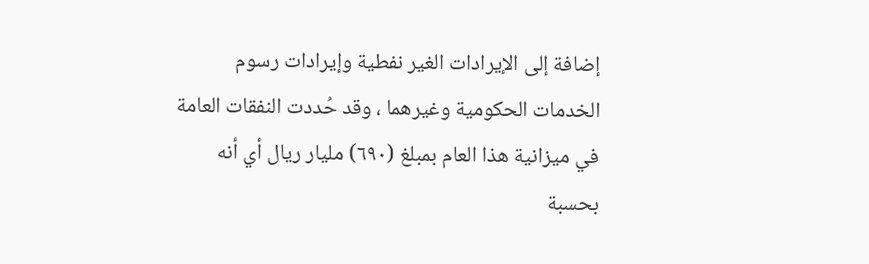إضافة إلى الإيرادات الغير نفطية وإيرادات رسوم الخدمات الحكومية وغيرهما ، وقد حُددت النفقات العامة في ميزانية هذا العام بمبلغ (٦٩٠) مليار ريال أي أنه بحسبة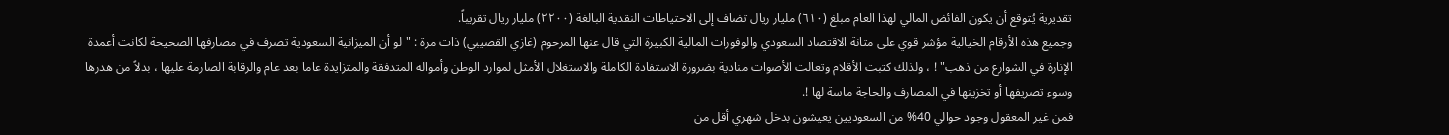تقديرية يُتوقع أن يكون الفائض المالي لهذا العام مبلغ (٦١٠) مليار ريال تضاف إلى الاحتياطات النقدية البالغة (٢٢٠٠) مليار ريال تقريباً.
وجميع هذه الأرقام الخيالية مؤشر قوي على متانة الاقتصاد السعودي والوفورات المالية الكبيرة التي قال عنها المرحوم (غازي القصيبي) ذات مرة : "لو أن الميزانية السعودية تصرف في مصارفها الصحيحة لكانت أعمدة الإنارة في الشوارع من ذهب" ! ، ولذلك كتبت الأقلام وتعالت الأصوات منادية بضرورة الاستفادة الكاملة والاستغلال الأمثل لموارد الوطن وأمواله المتدفقة والمتزايدة عاما بعد عام والرقابة الصارمة عليها ، بدلاً من هدرها وسوء تصريفها أو تخزينها في المصارف والحاجة ماسة لها !.
فمن غير المعقول وجود حوالي 40% من السعوديين يعيشون بدخل شهري أقل من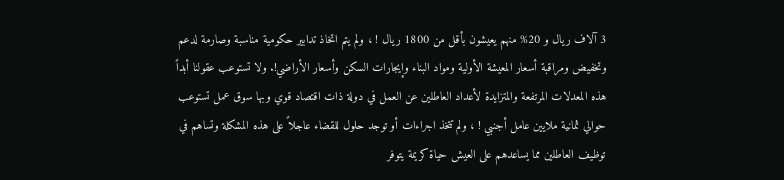3 آلاف ريال و 20% منهم يعيشون بأقل من 1800 ريال ! ، ولم يتم اتخاذ تدابير حكومية مناسبة وصارمة لدعم وتخفيض ومراقبة أسعار المعيشة الأولية ومواد البناء وإيجارات السكن وأسعار الأراضي!. ولا تستوعب عقولنا أبداً هذه المعدلات المرتفعة والمتزايدة لأعداد العاطلين عن العمل في دولة ذات اقتصاد قوي وبها سوق عمل تستوعب حوالي ثمانية ملايين عامل أجنبي ! ، ولم تتخذ اجراءات أو توجد حلول للقضاء عاجلاً على هذه المشكلة وتساهم في توظيف العاطلين مما يساعدهم على العيش حياة كريمة يتوفر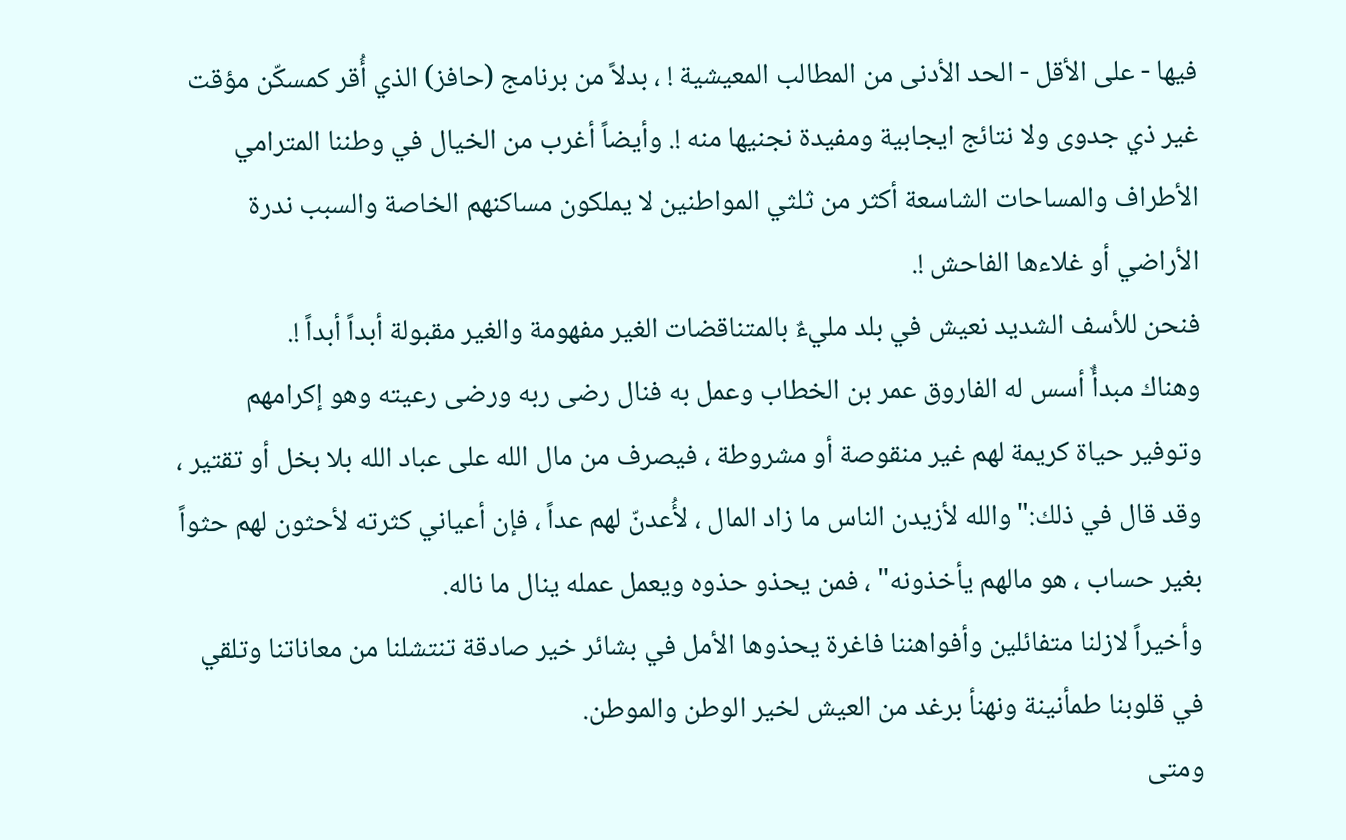فيها - على الأقل - الحد الأدنى من المطالب المعيشية ! ، بدلاً من برنامج (حافز) الذي أُقر كمسكّن مؤقت غير ذي جدوى ولا نتائج ايجابية ومفيدة نجنيها منه !. وأيضاً أغرب من الخيال في وطننا المترامي الأطراف والمساحات الشاسعة أكثر من ثلثي المواطنين لا يملكون مساكنهم الخاصة والسبب ندرة الأراضي أو غلاءها الفاحش !.
فنحن للأسف الشديد نعيش في بلد مليءٌ بالمتناقضات الغير مفهومة والغير مقبولة أبداً أبداً !.
وهناك مبدأٌ أسس له الفاروق عمر بن الخطاب وعمل به فنال رضى ربه ورضى رعيته وهو إكرامهم وتوفير حياة كريمة لهم غير منقوصة أو مشروطة ، فيصرف من مال الله على عباد الله بلا بخل أو تقتير ، وقد قال في ذلك:"والله لأزيدن الناس ما زاد المال ، لأُعدنّ لهم عداً ، فإن أعياني كثرته لأحثون لهم حثواً بغير حساب ، هو مالهم يأخذونه" ، فمن يحذو حذوه ويعمل عمله ينال ما ناله.
وأخيراً لازلنا متفائلين وأفواهننا فاغرة يحذوها الأمل في بشائر خير صادقة تنتشلنا من معاناتنا وتلقي في قلوبنا طمأنينة ونهنأ برغد من العيش لخير الوطن والموطن.
ومتى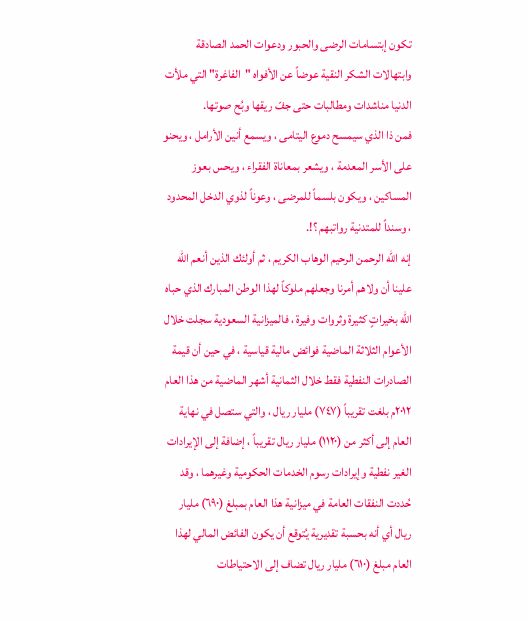تكون إبتسامات الرضى والحبور ودعوات الحمد الصادقة وابتهالات الشكر النقية عوضاً عن الأفواه "الفاغرة" التي ملأت الدنيا مناشدات ومطالبات حتى جفّ ريقها وبُح صوتها.
فمن ذا الذي سيمسح دموع اليتامى ، ويسمع أنين الأرامل ، ويحنو على الأسر المعدمة ، ويشعر بمعاناة الفقراء ، ويحس بعوز المساكين ، ويكون بلسماً للمرضى ، وعوناً لذوي الدخل المحدود ، وسنداً للمتدنية رواتبهم ؟!.
إنه الله الرحمن الرحيم الوهاب الكريم ، ثم أولئك الذين أنعم الله علينا أن ولاهم أمرنا وجعلهم ملوكاً لهذا الوطن المبارك الذي حباه الله بخيراتٍ كثيرة وثروات وفيرة ، فالميزانية السعودية سجلت خلال الأعوام الثلاثة الماضية فوائض مالية قياسية ، في حين أن قيمة الصادرات النفطية فقط خلال الثمانية أشهر الماضية من هذا العام ٢٠١٢م بلغت تقريباً (٧٤٧) مليار ريال ، والتي ستصل في نهاية العام إلى أكثر من (١١٢٠) مليار ريال تقريباً ، إضافة إلى الإيرادات الغير نفطية وإيرادات رسوم الخدمات الحكومية وغيرهما ، وقد حُددت النفقات العامة في ميزانية هذا العام بمبلغ (٦٩٠) مليار ريال أي أنه بحسبة تقديرية يُتوقع أن يكون الفائض المالي لهذا العام مبلغ (٦١٠) مليار ريال تضاف إلى الاحتياطات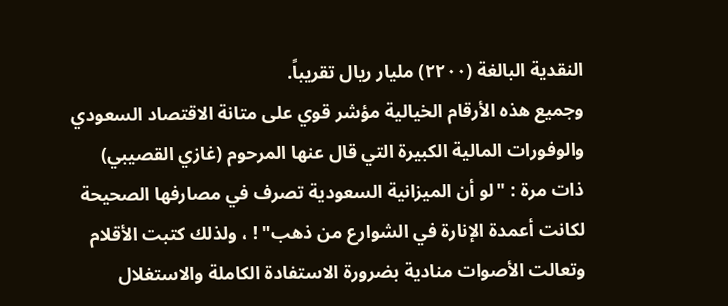النقدية البالغة (٢٢٠٠) مليار ريال تقريباً.
وجميع هذه الأرقام الخيالية مؤشر قوي على متانة الاقتصاد السعودي والوفورات المالية الكبيرة التي قال عنها المرحوم (غازي القصيبي) ذات مرة : "لو أن الميزانية السعودية تصرف في مصارفها الصحيحة لكانت أعمدة الإنارة في الشوارع من ذهب" ! ، ولذلك كتبت الأقلام وتعالت الأصوات منادية بضرورة الاستفادة الكاملة والاستغلال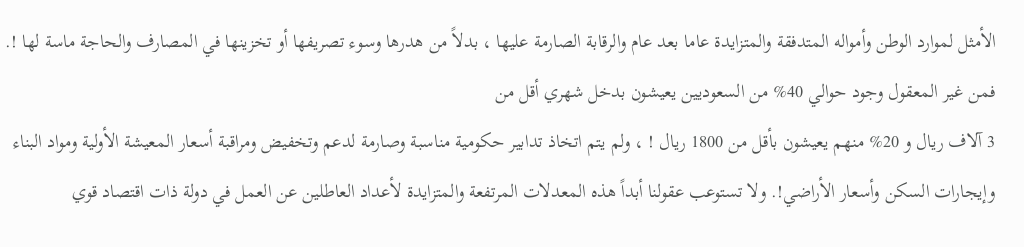الأمثل لموارد الوطن وأمواله المتدفقة والمتزايدة عاما بعد عام والرقابة الصارمة عليها ، بدلاً من هدرها وسوء تصريفها أو تخزينها في المصارف والحاجة ماسة لها !.
فمن غير المعقول وجود حوالي 40% من السعوديين يعيشون بدخل شهري أقل من
3 آلاف ريال و 20% منهم يعيشون بأقل من 1800 ريال ! ، ولم يتم اتخاذ تدابير حكومية مناسبة وصارمة لدعم وتخفيض ومراقبة أسعار المعيشة الأولية ومواد البناء وإيجارات السكن وأسعار الأراضي!. ولا تستوعب عقولنا أبداً هذه المعدلات المرتفعة والمتزايدة لأعداد العاطلين عن العمل في دولة ذات اقتصاد قوي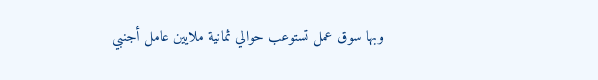وبها سوق عمل تستوعب حوالي ثمانية ملايين عامل أجنبي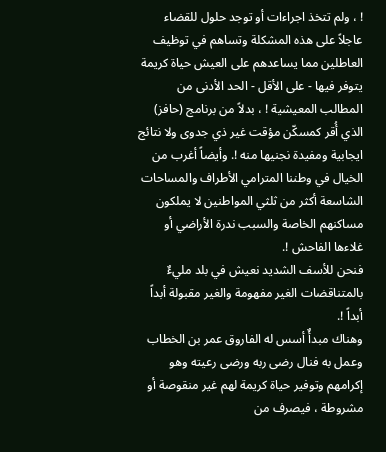! ، ولم تتخذ اجراءات أو توجد حلول للقضاء عاجلاً على هذه المشكلة وتساهم في توظيف العاطلين مما يساعدهم على العيش حياة كريمة يتوفر فيها - على الأقل - الحد الأدنى من المطالب المعيشية ! ، بدلاً من برنامج (حافز) الذي أُقر كمسكّن مؤقت غير ذي جدوى ولا نتائج ايجابية ومفيدة نجنيها منه !. وأيضاً أغرب من الخيال في وطننا المترامي الأطراف والمساحات الشاسعة أكثر من ثلثي المواطنين لا يملكون مساكنهم الخاصة والسبب ندرة الأراضي أو غلاءها الفاحش !.
فنحن للأسف الشديد نعيش في بلد مليءٌ بالمتناقضات الغير مفهومة والغير مقبولة أبداً أبداً !.
وهناك مبدأٌ أسس له الفاروق عمر بن الخطاب وعمل به فنال رضى ربه ورضى رعيته وهو إكرامهم وتوفير حياة كريمة لهم غير منقوصة أو مشروطة ، فيصرف من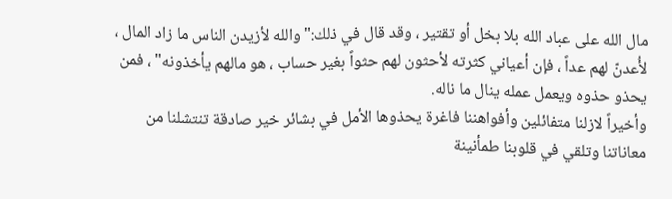مال الله على عباد الله بلا بخل أو تقتير ، وقد قال في ذلك:"والله لأزيدن الناس ما زاد المال ، لأُعدنّ لهم عداً ، فإن أعياني كثرته لأحثون لهم حثواً بغير حساب ، هو مالهم يأخذونه" ، فمن يحذو حذوه ويعمل عمله ينال ما ناله.
وأخيراً لازلنا متفائلين وأفواهننا فاغرة يحذوها الأمل في بشائر خير صادقة تنتشلنا من معاناتنا وتلقي في قلوبنا طمأنينة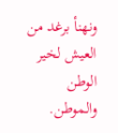ونهنأ برغد من العيش لخير الوطن والموطن.